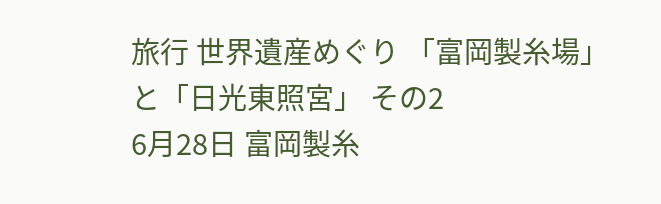旅行 世界遺産めぐり 「富岡製糸場」と「日光東照宮」 その2
6月28日 富岡製糸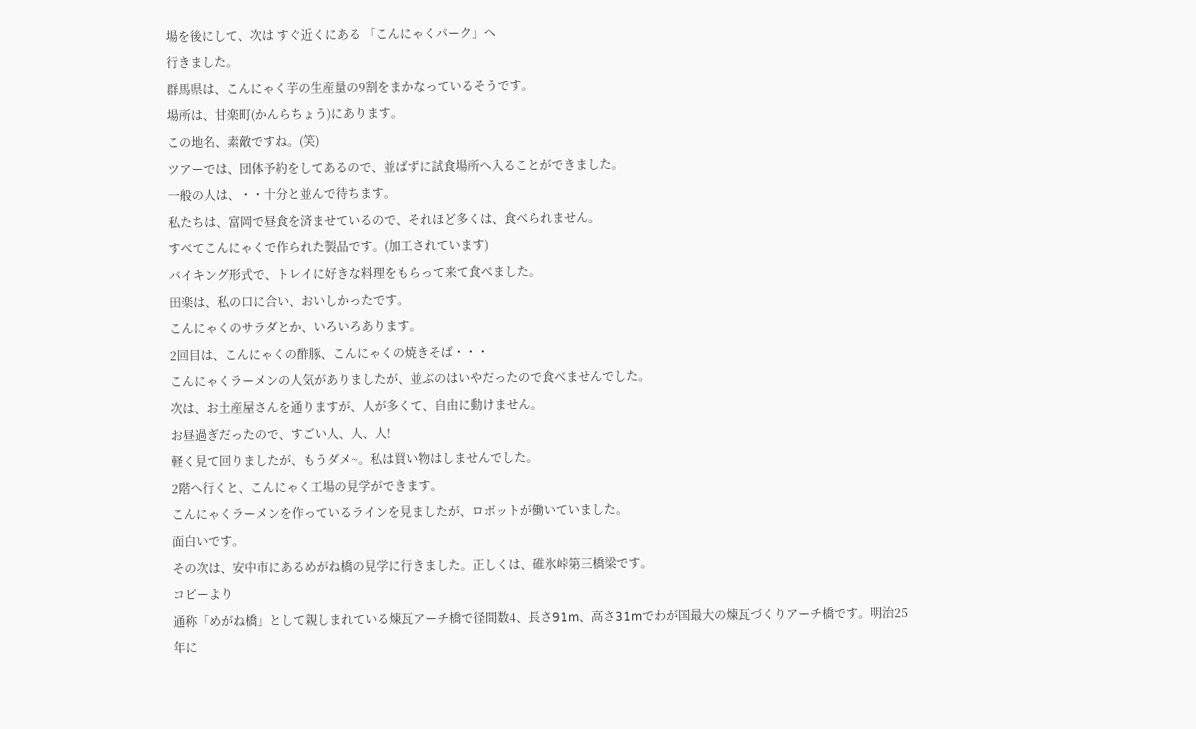場を後にして、次は すぐ近くにある 「こんにゃくパーク」へ
行きました。
群馬県は、こんにゃく芋の生産量の9割をまかなっているそうです。
場所は、甘楽町(かんらちょう)にあります。
この地名、素敵ですね。(笑)
ツアーでは、団体予約をしてあるので、並ばずに試食場所へ入ることができました。
一般の人は、・・十分と並んで待ちます。
私たちは、富岡で昼食を済ませているので、それほど多くは、食べられません。
すべてこんにゃくで作られた製品です。(加工されています)
バイキング形式で、トレイに好きな料理をもらって来て食べました。
田楽は、私の口に合い、おいしかったです。
こんにゃくのサラダとか、いろいろあります。
2回目は、こんにゃくの酢豚、こんにゃくの焼きそば・・・
こんにゃくラーメンの人気がありましたが、並ぶのはいやだったので食べませんでした。
次は、お土産屋さんを通りますが、人が多くて、自由に動けません。
お昼過ぎだったので、すごい人、人、人!
軽く見て回りましたが、もうダメ~。私は買い物はしませんでした。
2階へ行くと、こんにゃく工場の見学ができます。
こんにゃくラーメンを作っているラインを見ましたが、ロボットが働いていました。
面白いです。
その次は、安中市にあるめがね橋の見学に行きました。正しくは、碓氷峠第三橋梁です。
コピーより
通称「めがね橋」として親しまれている煉瓦アーチ橋で径間数4、長さ91m、高さ31mでわが国最大の煉瓦づくりアーチ橋です。明治25年に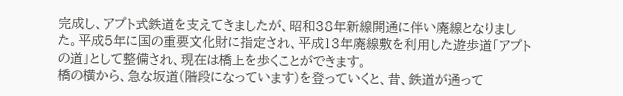完成し、アプト式鉄道を支えてきましたが、昭和38年新線開通に伴い廃線となりました。平成5年に国の重要文化財に指定され、平成13年廃線敷を利用した遊歩道「アプトの道」として整備され、現在は橋上を歩くことができます。
橋の横から、急な坂道(階段になっています)を登っていくと、昔、鉄道が通って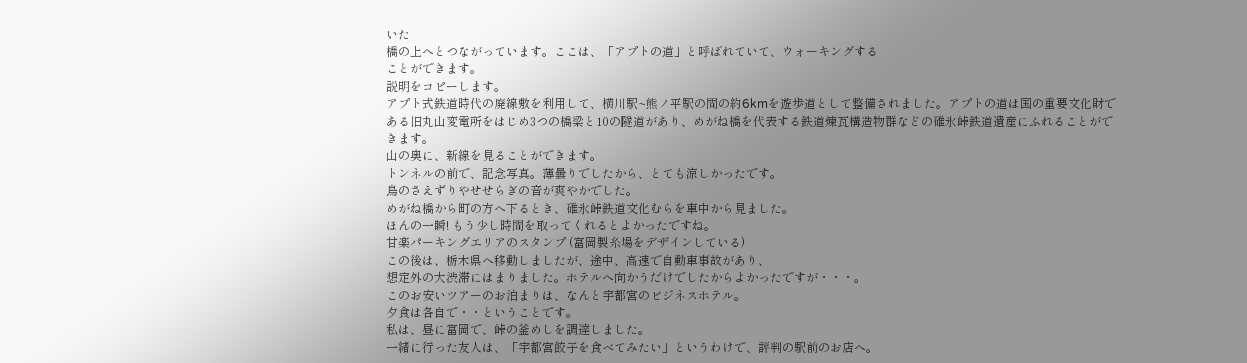いた
橋の上へとつながっています。ここは、「アプトの道」と呼ばれていて、ウォーキングする
ことができます。
説明をコピーします。
アプト式鉄道時代の廃線敷を利用して、横川駅~熊ノ平駅の間の約6kmを遊歩道として整備されました。アプトの道は国の重要文化財である旧丸山変電所をはじめ3つの橋梁と10の隧道があり、めがね橋を代表する鉄道煉瓦構造物群などの碓氷峠鉄道遺産にふれることができます。
山の奥に、新線を見ることができます。
トンネルの前で、記念写真。薄曇りでしたから、とても涼しかったです。
鳥のさえずりやせせらぎの音が爽やかでした。
めがね橋から町の方へ下るとき、碓氷峠鉄道文化むらを車中から見ました。
ほんの一瞬! もう少し時間を取ってくれるとよかったですね。
甘楽パーキングエリアのスタンプ (富岡製糸場をデザインしている)
この後は、栃木県へ移動しましたが、途中、高速で自動車事故があり、
想定外の大渋滞にはまりました。ホテルへ向かうだけでしたからよかったですが・・・。
このお安いツアーのお泊まりは、なんと宇都宮のビジネスホテル。
夕食は各自で・・ということです。
私は、昼に富岡で、峠の釜めしを調達しました。
一緒に行った友人は、「宇都宮餃子を食べてみたい」というわけで、評判の駅前のお店へ。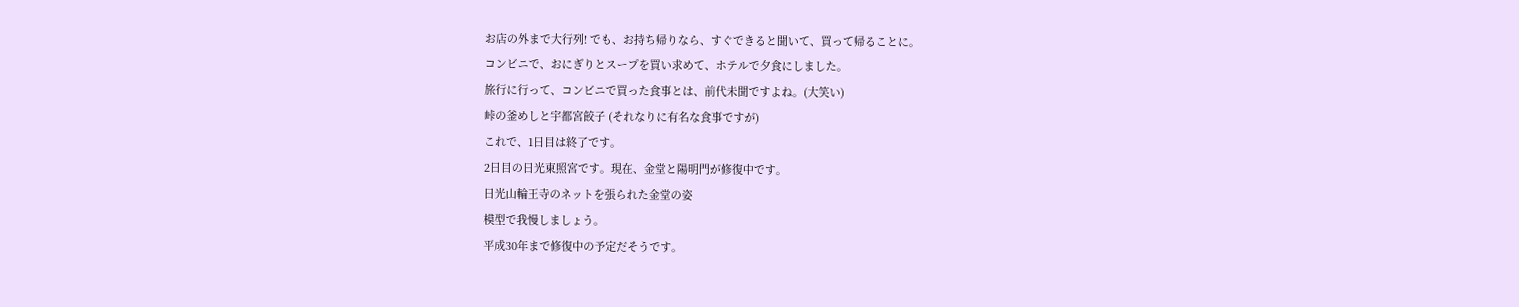お店の外まで大行列! でも、お持ち帰りなら、すぐできると聞いて、買って帰ることに。
コンビニで、おにぎりとスープを買い求めて、ホテルで夕食にしました。
旅行に行って、コンビニで買った食事とは、前代未聞ですよね。(大笑い)
峠の釜めしと宇都宮餃子 (それなりに有名な食事ですが)
これで、1日目は終了です。
2日目の日光東照宮です。現在、金堂と陽明門が修復中です。
日光山輪王寺のネットを張られた金堂の姿
模型で我慢しましょう。
平成30年まで修復中の予定だそうです。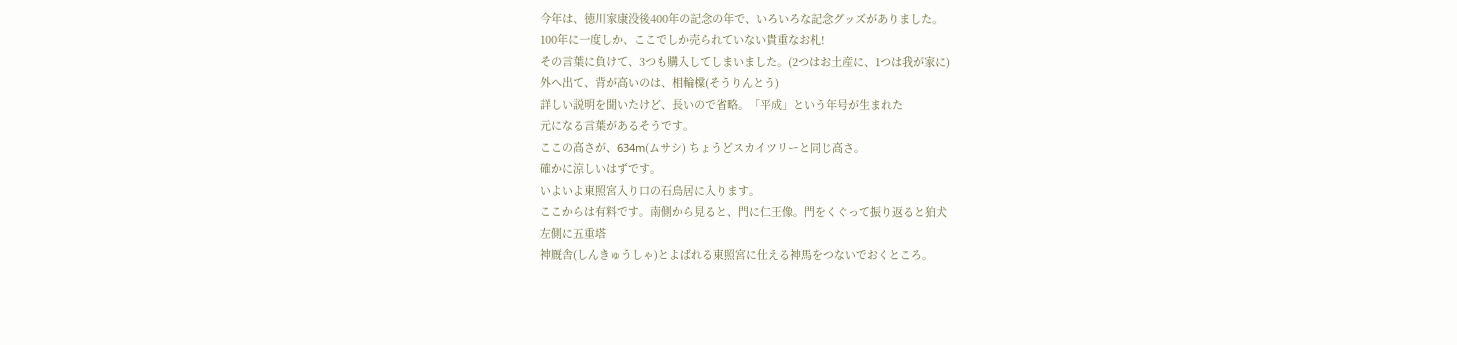今年は、徳川家康没後400年の記念の年で、いろいろな記念グッズがありました。
100年に一度しか、ここでしか売られていない貴重なお札!
その言葉に負けて、3つも購入してしまいました。(2つはお土産に、1つは我が家に)
外へ出て、背が高いのは、相輪橖(そうりんとう)
詳しい説明を聞いたけど、長いので省略。「平成」という年号が生まれた
元になる言葉があるそうです。
ここの高さが、634m(ムサシ) ちょうどスカイツリーと同じ高さ。
確かに涼しいはずです。
いよいよ東照宮入り口の石鳥居に入ります。
ここからは有料です。南側から見ると、門に仁王像。門をくぐって振り返ると狛犬
左側に五重塔
神厩舎(しんきゅうしゃ)とよばれる東照宮に仕える神馬をつないでおくところ。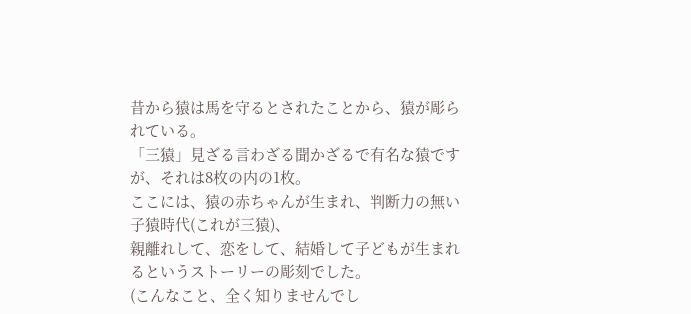昔から猿は馬を守るとされたことから、猿が彫られている。
「三猿」見ざる言わざる聞かざるで有名な猿ですが、それは8枚の内の1枚。
ここには、猿の赤ちゃんが生まれ、判断力の無い子猿時代(これが三猿)、
親離れして、恋をして、結婚して子どもが生まれるというストーリーの彫刻でした。
(こんなこと、全く知りませんでし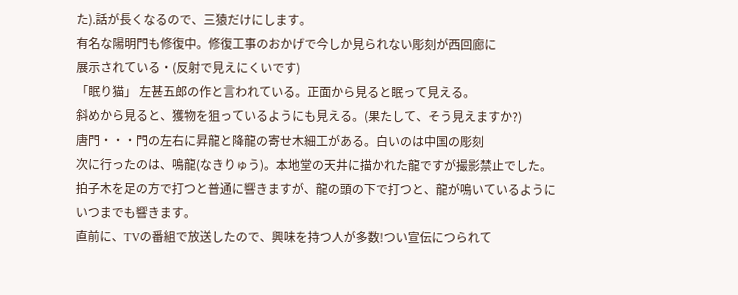た).話が長くなるので、三猿だけにします。
有名な陽明門も修復中。修復工事のおかげで今しか見られない彫刻が西回廊に
展示されている・(反射で見えにくいです)
「眠り猫」 左甚五郎の作と言われている。正面から見ると眠って見える。
斜めから見ると、獲物を狙っているようにも見える。(果たして、そう見えますか?)
唐門・・・門の左右に昇龍と降龍の寄せ木細工がある。白いのは中国の彫刻
次に行ったのは、鳴龍(なきりゅう)。本地堂の天井に描かれた龍ですが撮影禁止でした。
拍子木を足の方で打つと普通に響きますが、龍の頭の下で打つと、龍が鳴いているように
いつまでも響きます。
直前に、TVの番組で放送したので、興味を持つ人が多数!つい宣伝につられて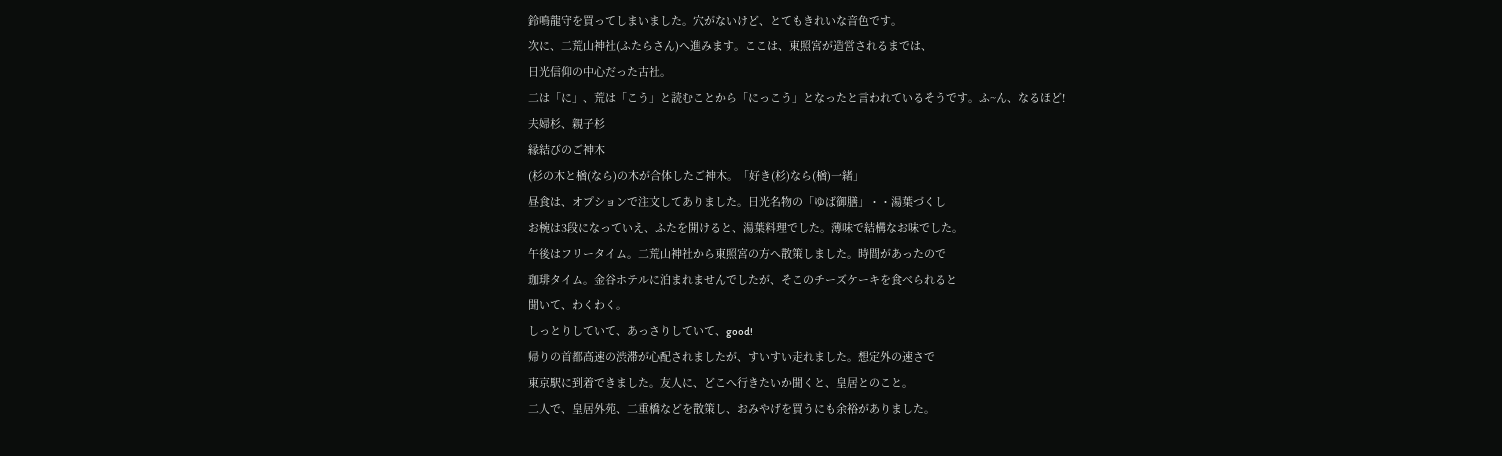鈴鳴龍守を買ってしまいました。穴がないけど、とてもきれいな音色です。
次に、二荒山神社(ふたらさん)へ進みます。ここは、東照宮が造営されるまでは、
日光信仰の中心だった古社。
二は「に」、荒は「こう」と読むことから「にっこう」となったと言われているそうです。ふ~ん、なるほど!
夫婦杉、親子杉
縁結びのご神木
(杉の木と楢(なら)の木が合体したご神木。「好き(杉)なら(楢)一緒」
昼食は、オプションで注文してありました。日光名物の「ゆば御膳」・・湯葉づくし
お椀は3段になっていえ、ふたを開けると、湯葉料理でした。薄味で結構なお味でした。
午後はフリータイム。二荒山神社から東照宮の方へ散策しました。時間があったので
珈琲タイム。金谷ホテルに泊まれませんでしたが、そこのチーズケーキを食べられると
聞いて、わくわく。
しっとりしていて、あっさりしていて、good!
帰りの首都高速の渋滞が心配されましたが、すいすい走れました。想定外の速さで
東京駅に到着できました。友人に、どこへ行きたいか聞くと、皇居とのこと。
二人で、皇居外苑、二重橋などを散策し、おみやげを買うにも余裕がありました。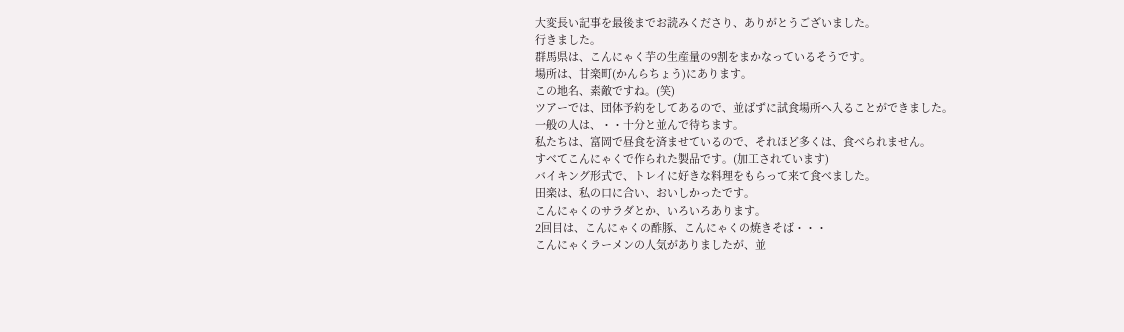大変長い記事を最後までお読みくださり、ありがとうございました。
行きました。
群馬県は、こんにゃく芋の生産量の9割をまかなっているそうです。
場所は、甘楽町(かんらちょう)にあります。
この地名、素敵ですね。(笑)
ツアーでは、団体予約をしてあるので、並ばずに試食場所へ入ることができました。
一般の人は、・・十分と並んで待ちます。
私たちは、富岡で昼食を済ませているので、それほど多くは、食べられません。
すべてこんにゃくで作られた製品です。(加工されています)
バイキング形式で、トレイに好きな料理をもらって来て食べました。
田楽は、私の口に合い、おいしかったです。
こんにゃくのサラダとか、いろいろあります。
2回目は、こんにゃくの酢豚、こんにゃくの焼きそば・・・
こんにゃくラーメンの人気がありましたが、並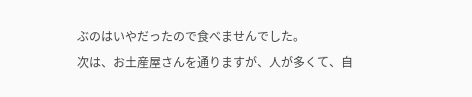ぶのはいやだったので食べませんでした。
次は、お土産屋さんを通りますが、人が多くて、自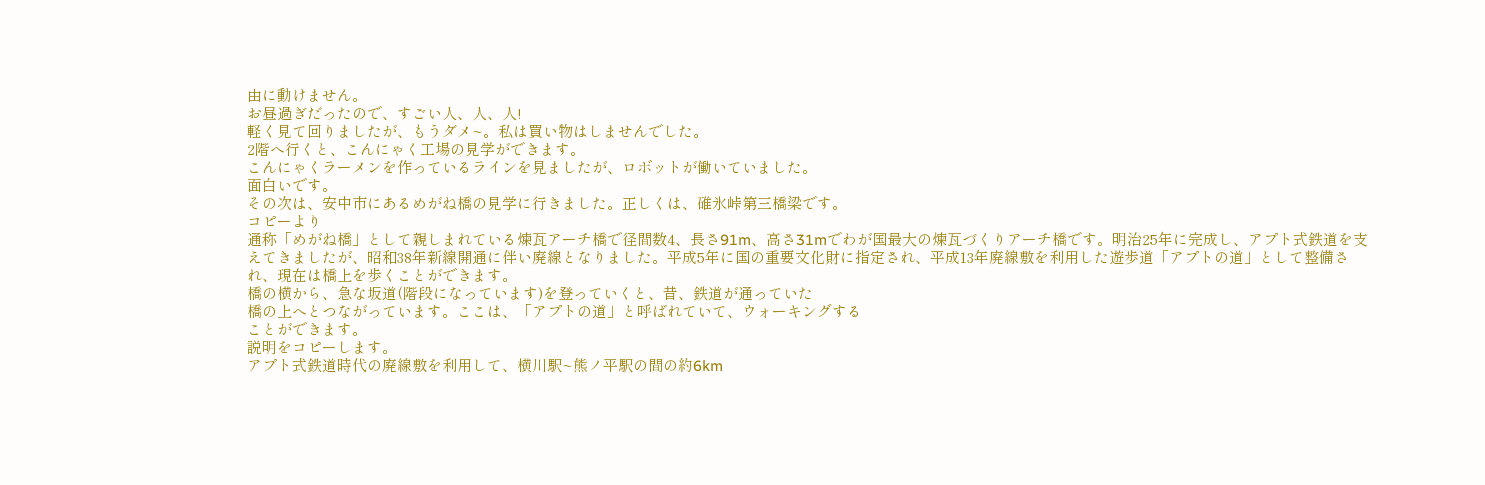由に動けません。
お昼過ぎだったので、すごい人、人、人!
軽く見て回りましたが、もうダメ~。私は買い物はしませんでした。
2階へ行くと、こんにゃく工場の見学ができます。
こんにゃくラーメンを作っているラインを見ましたが、ロボットが働いていました。
面白いです。
その次は、安中市にあるめがね橋の見学に行きました。正しくは、碓氷峠第三橋梁です。
コピーより
通称「めがね橋」として親しまれている煉瓦アーチ橋で径間数4、長さ91m、高さ31mでわが国最大の煉瓦づくりアーチ橋です。明治25年に完成し、アプト式鉄道を支えてきましたが、昭和38年新線開通に伴い廃線となりました。平成5年に国の重要文化財に指定され、平成13年廃線敷を利用した遊歩道「アプトの道」として整備され、現在は橋上を歩くことができます。
橋の横から、急な坂道(階段になっています)を登っていくと、昔、鉄道が通っていた
橋の上へとつながっています。ここは、「アプトの道」と呼ばれていて、ウォーキングする
ことができます。
説明をコピーします。
アプト式鉄道時代の廃線敷を利用して、横川駅~熊ノ平駅の間の約6km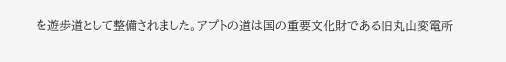を遊歩道として整備されました。アプトの道は国の重要文化財である旧丸山変電所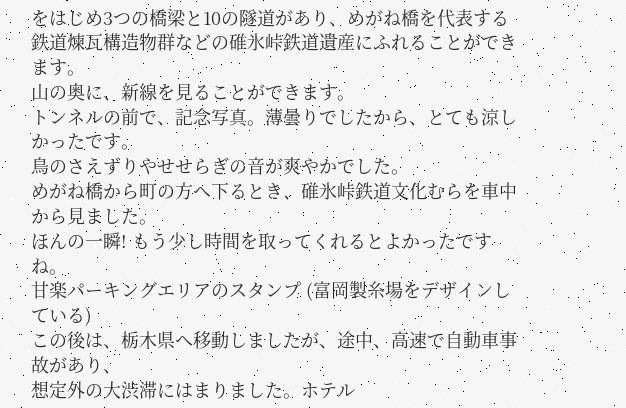をはじめ3つの橋梁と10の隧道があり、めがね橋を代表する鉄道煉瓦構造物群などの碓氷峠鉄道遺産にふれることができます。
山の奥に、新線を見ることができます。
トンネルの前で、記念写真。薄曇りでしたから、とても涼しかったです。
鳥のさえずりやせせらぎの音が爽やかでした。
めがね橋から町の方へ下るとき、碓氷峠鉄道文化むらを車中から見ました。
ほんの一瞬! もう少し時間を取ってくれるとよかったですね。
甘楽パーキングエリアのスタンプ (富岡製糸場をデザインしている)
この後は、栃木県へ移動しましたが、途中、高速で自動車事故があり、
想定外の大渋滞にはまりました。ホテル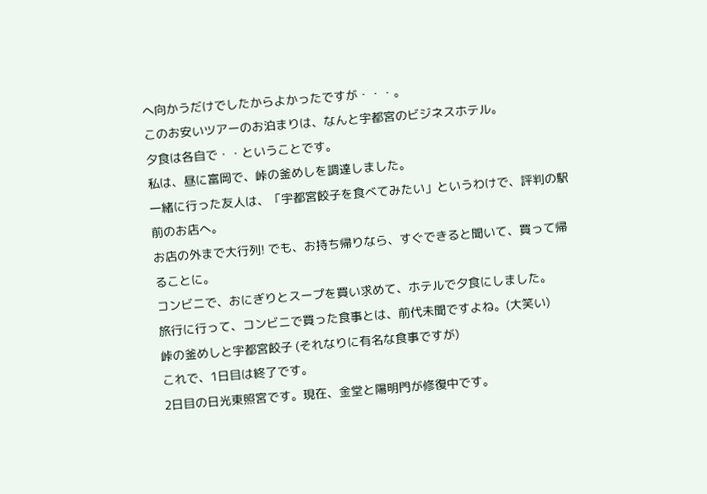へ向かうだけでしたからよかったですが・・・。
このお安いツアーのお泊まりは、なんと宇都宮のビジネスホテル。
夕食は各自で・・ということです。
私は、昼に富岡で、峠の釜めしを調達しました。
一緒に行った友人は、「宇都宮餃子を食べてみたい」というわけで、評判の駅前のお店へ。
お店の外まで大行列! でも、お持ち帰りなら、すぐできると聞いて、買って帰ることに。
コンビニで、おにぎりとスープを買い求めて、ホテルで夕食にしました。
旅行に行って、コンビニで買った食事とは、前代未聞ですよね。(大笑い)
峠の釜めしと宇都宮餃子 (それなりに有名な食事ですが)
これで、1日目は終了です。
2日目の日光東照宮です。現在、金堂と陽明門が修復中です。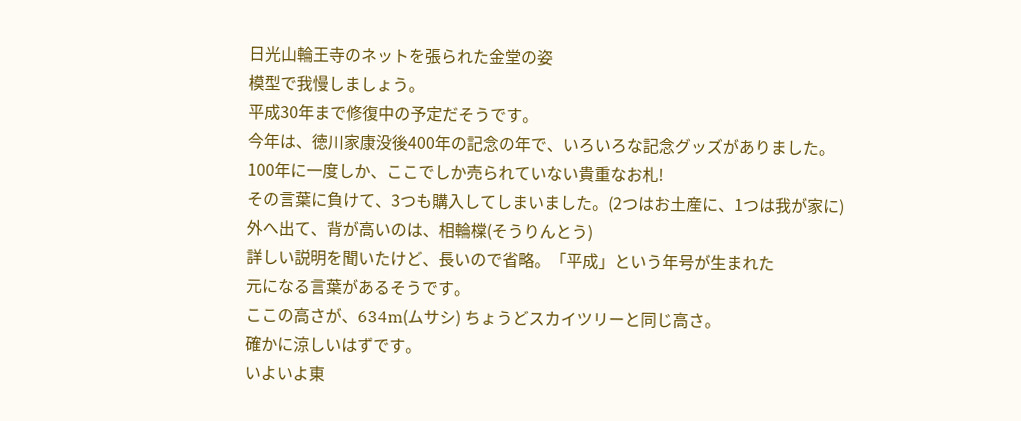日光山輪王寺のネットを張られた金堂の姿
模型で我慢しましょう。
平成30年まで修復中の予定だそうです。
今年は、徳川家康没後400年の記念の年で、いろいろな記念グッズがありました。
100年に一度しか、ここでしか売られていない貴重なお札!
その言葉に負けて、3つも購入してしまいました。(2つはお土産に、1つは我が家に)
外へ出て、背が高いのは、相輪橖(そうりんとう)
詳しい説明を聞いたけど、長いので省略。「平成」という年号が生まれた
元になる言葉があるそうです。
ここの高さが、634m(ムサシ) ちょうどスカイツリーと同じ高さ。
確かに涼しいはずです。
いよいよ東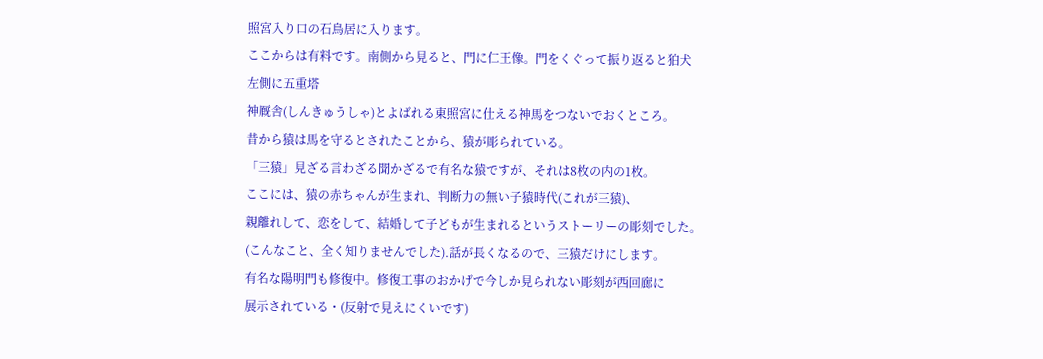照宮入り口の石鳥居に入ります。
ここからは有料です。南側から見ると、門に仁王像。門をくぐって振り返ると狛犬
左側に五重塔
神厩舎(しんきゅうしゃ)とよばれる東照宮に仕える神馬をつないでおくところ。
昔から猿は馬を守るとされたことから、猿が彫られている。
「三猿」見ざる言わざる聞かざるで有名な猿ですが、それは8枚の内の1枚。
ここには、猿の赤ちゃんが生まれ、判断力の無い子猿時代(これが三猿)、
親離れして、恋をして、結婚して子どもが生まれるというストーリーの彫刻でした。
(こんなこと、全く知りませんでした).話が長くなるので、三猿だけにします。
有名な陽明門も修復中。修復工事のおかげで今しか見られない彫刻が西回廊に
展示されている・(反射で見えにくいです)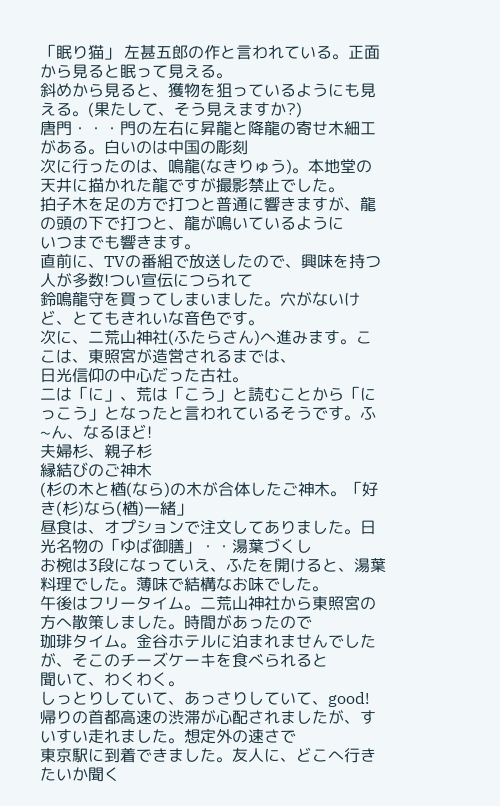「眠り猫」 左甚五郎の作と言われている。正面から見ると眠って見える。
斜めから見ると、獲物を狙っているようにも見える。(果たして、そう見えますか?)
唐門・・・門の左右に昇龍と降龍の寄せ木細工がある。白いのは中国の彫刻
次に行ったのは、鳴龍(なきりゅう)。本地堂の天井に描かれた龍ですが撮影禁止でした。
拍子木を足の方で打つと普通に響きますが、龍の頭の下で打つと、龍が鳴いているように
いつまでも響きます。
直前に、TVの番組で放送したので、興味を持つ人が多数!つい宣伝につられて
鈴鳴龍守を買ってしまいました。穴がないけど、とてもきれいな音色です。
次に、二荒山神社(ふたらさん)へ進みます。ここは、東照宮が造営されるまでは、
日光信仰の中心だった古社。
二は「に」、荒は「こう」と読むことから「にっこう」となったと言われているそうです。ふ~ん、なるほど!
夫婦杉、親子杉
縁結びのご神木
(杉の木と楢(なら)の木が合体したご神木。「好き(杉)なら(楢)一緒」
昼食は、オプションで注文してありました。日光名物の「ゆば御膳」・・湯葉づくし
お椀は3段になっていえ、ふたを開けると、湯葉料理でした。薄味で結構なお味でした。
午後はフリータイム。二荒山神社から東照宮の方へ散策しました。時間があったので
珈琲タイム。金谷ホテルに泊まれませんでしたが、そこのチーズケーキを食べられると
聞いて、わくわく。
しっとりしていて、あっさりしていて、good!
帰りの首都高速の渋滞が心配されましたが、すいすい走れました。想定外の速さで
東京駅に到着できました。友人に、どこへ行きたいか聞く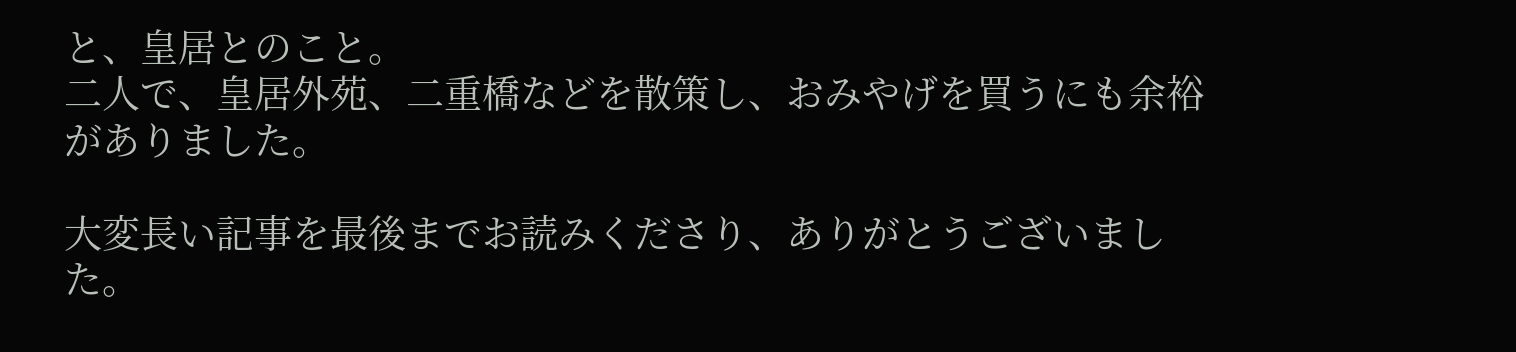と、皇居とのこと。
二人で、皇居外苑、二重橋などを散策し、おみやげを買うにも余裕がありました。

大変長い記事を最後までお読みくださり、ありがとうございました。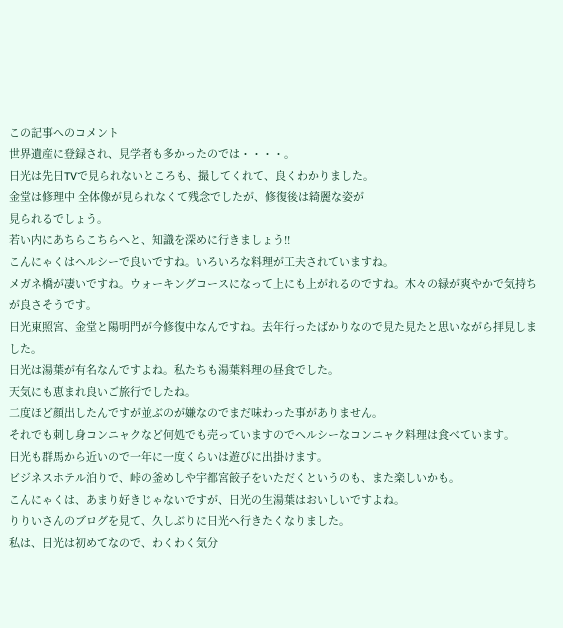この記事へのコメント
世界遺産に登録され、見学者も多かったのでは・・・・。
日光は先日TVで見られないところも、撮してくれて、良くわかりました。
金堂は修理中 全体像が見られなくて残念でしたが、修復後は綺麗な姿が
見られるでしょう。
若い内にあちらこちらへと、知識を深めに行きましょう!!
こんにゃくはヘルシーで良いですね。いろいろな料理が工夫されていますね。
メガネ橋が凄いですね。ウォーキングコースになって上にも上がれるのですね。木々の緑が爽やかで気持ちが良さそうです。
日光東照宮、金堂と陽明門が今修復中なんですね。去年行ったばかりなので見た見たと思いながら拝見しました。
日光は湯葉が有名なんですよね。私たちも湯葉料理の昼食でした。
天気にも恵まれ良いご旅行でしたね。
二度ほど顔出したんですが並ぶのが嫌なのでまだ味わった事がありません。
それでも刺し身コンニャクなど何処でも売っていますのでヘルシーなコンニャク料理は食べています。
日光も群馬から近いので一年に一度くらいは遊びに出掛けます。
ビジネスホテル泊りで、峠の釜めしや宇都宮餃子をいただくというのも、また楽しいかも。
こんにゃくは、あまり好きじゃないですが、日光の生湯葉はおいしいですよね。
りりいさんのブログを見て、久しぶりに日光へ行きたくなりました。
私は、日光は初めてなので、わくわく気分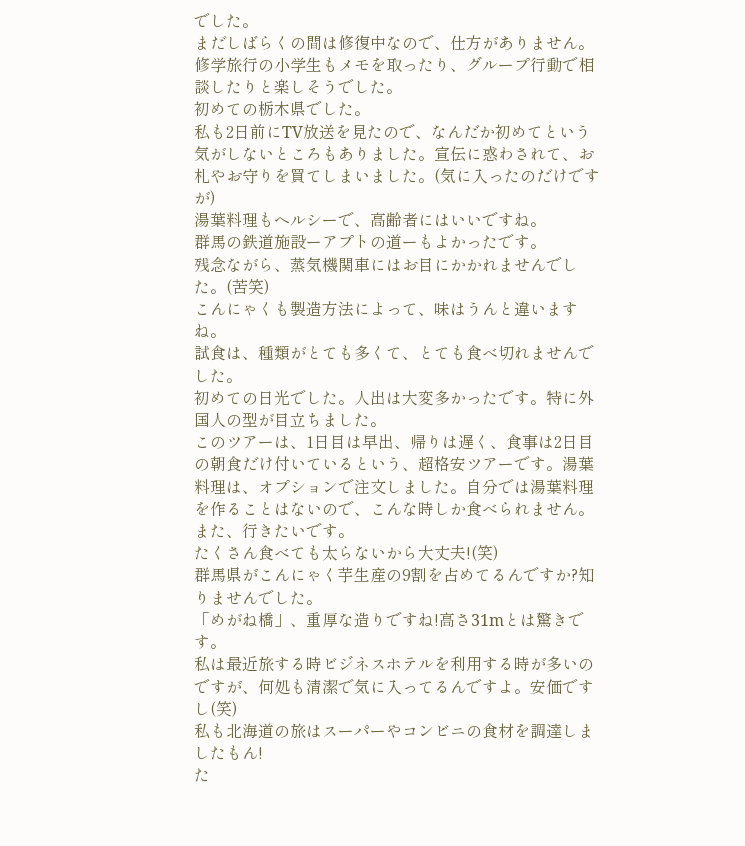でした。
まだしばらくの間は修復中なので、仕方がありません。
修学旅行の小学生もメモを取ったり、グループ行動で相談したりと楽しそうでした。
初めての栃木県でした。
私も2日前にTV放送を見たので、なんだか初めてという気がしないところもありました。宣伝に惑わされて、お札やお守りを買てしまいました。(気に入ったのだけですが)
湯葉料理もヘルシーで、高齢者にはいいですね。
群馬の鉄道施設ーアプトの道ーもよかったです。
残念ながら、蒸気機関車にはお目にかかれませんでした。(苦笑)
こんにゃくも製造方法によって、味はうんと違いますね。
試食は、種類がとても多くて、とても食べ切れませんでした。
初めての日光でした。人出は大変多かったです。特に外国人の型が目立ちました。
このツアーは、1日目は早出、帰りは遅く、食事は2日目の朝食だけ付いているという、超格安ツアーです。湯葉料理は、オプションで注文しました。自分では湯葉料理を作ることはないので、こんな時しか食べられません。
また、行きたいです。
たくさん食べても太らないから大丈夫!(笑)
群馬県がこんにゃく芋生産の9割を占めてるんですか?知りませんでした。
「めがね橋」、重厚な造りですね!高さ31mとは驚きです。
私は最近旅する時ビジネスホテルを利用する時が多いのですが、何処も清潔で気に入ってるんですよ。安価ですし(笑)
私も北海道の旅はスーパーやコンビニの食材を調達しましたもん!
た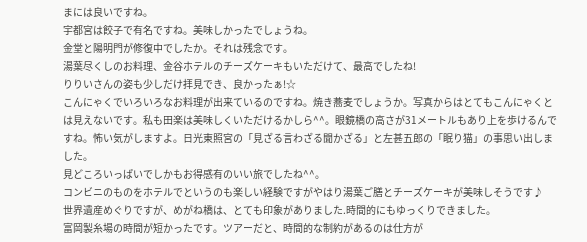まには良いですね。
宇都宮は餃子で有名ですね。美味しかったでしょうね。
金堂と陽明門が修復中でしたか。それは残念です。
湯葉尽くしのお料理、金谷ホテルのチーズケーキもいただけて、最高でしたね!
りりいさんの姿も少しだけ拝見でき、良かったぁ!☆
こんにゃくでいろいろなお料理が出来ているのですね。焼き蕎麦でしょうか。写真からはとてもこんにゃくとは見えないです。私も田楽は美味しくいただけるかしら^^。眼鏡橋の高さが31メートルもあり上を歩けるんですね。怖い気がしますよ。日光東照宮の「見ざる言わざる聞かざる」と左甚五郎の「眠り猫」の事思い出しました。
見どころいっぱいでしかもお得感有のいい旅でしたね^^。
コンビニのものをホテルでというのも楽しい経験ですがやはり湯葉ご膳とチーズケーキが美味しそうです♪
世界遺産めぐりですが、めがね橋は、とても印象がありました.時間的にもゆっくりできました。
富岡製糸場の時間が短かったです。ツアーだと、時間的な制約があるのは仕方が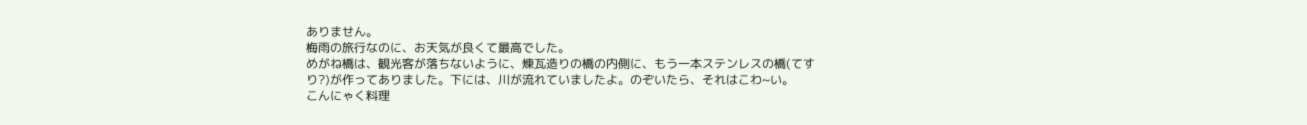ありません。
梅雨の旅行なのに、お天気が良くて最高でした。
めがね橋は、観光客が落ちないように、煉瓦造りの橋の内側に、もう一本ステンレスの橋(てすり?)が作ってありました。下には、川が流れていましたよ。のぞいたら、それはこわ~い。
こんにゃく料理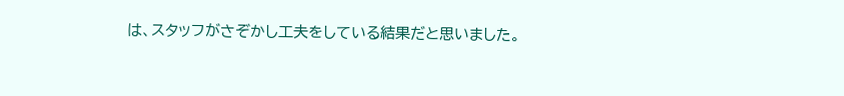は、スタッフがさぞかし工夫をしている結果だと思いました。